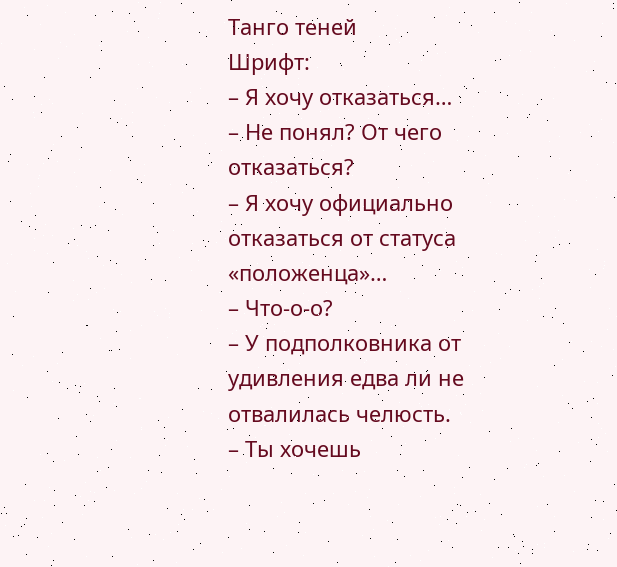Танго теней
Шрифт:
– Я хочу отказаться…
– Не понял? От чего отказаться?
– Я хочу официально отказаться от статуса «положенца»…
– Что-о-о?
– У подполковника от удивления едва ли не отвалилась челюсть.
– Ты хочешь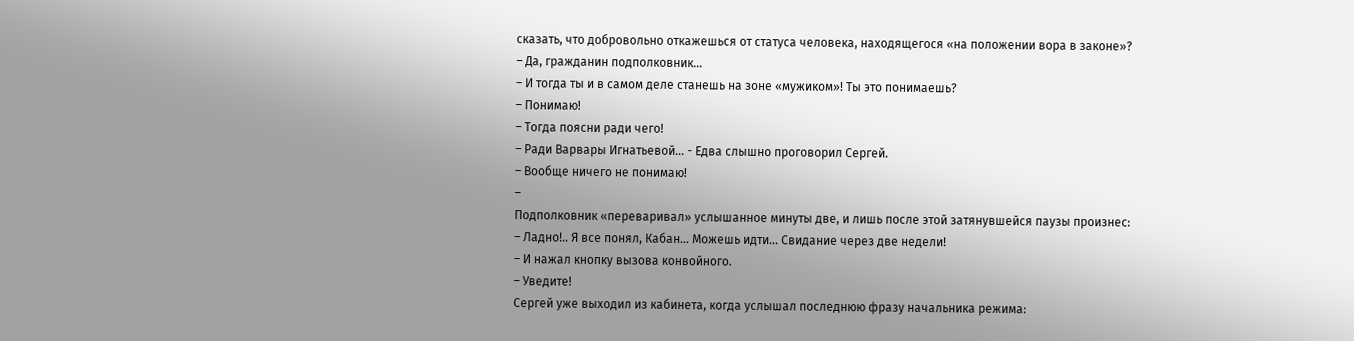сказать, что добровольно откажешься от статуса человека, находящегося «на положении вора в законе»?
– Да, гражданин подполковник…
– И тогда ты и в самом деле станешь на зоне «мужиком»! Ты это понимаешь?
– Понимаю!
– Тогда поясни ради чего!
– Ради Варвары Игнатьевой… - Едва слышно проговорил Сергей.
– Вообще ничего не понимаю!
–
Подполковник «переваривал» услышанное минуты две, и лишь после этой затянувшейся паузы произнес:
– Ладно!.. Я все понял, Кабан… Можешь идти… Свидание через две недели!
– И нажал кнопку вызова конвойного.
– Уведите!
Сергей уже выходил из кабинета, когда услышал последнюю фразу начальника режима: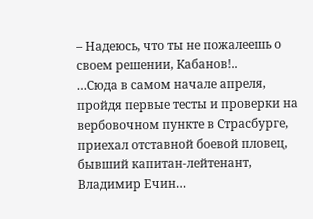– Надеюсь, что ты не пожалеешь о своем решении, Кабанов!..
…Сюда в самом начале апреля, пройдя первые тесты и проверки на вербовочном пункте в Страсбурге, приехал отставной боевой пловец, бывший капитан-лейтенант, Владимир Ечин…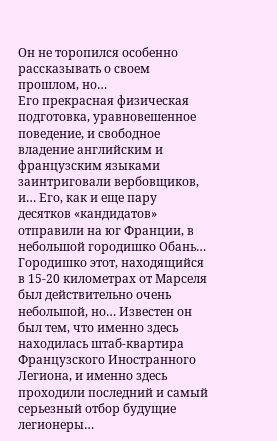Он не торопился особенно рассказывать о своем прошлом, но…
Его прекрасная физическая подготовка, уравновешенное поведение, и свободное владение английским и французским языками заинтриговали вербовщиков, и… Его, как и еще пару десятков «кандидатов» отправили на юг Франции, в небольшой городишко Обань…
Городишко этот, находящийся в 15-20 километрах от Марселя был действительно очень небольшой, но… Известен он был тем, что именно здесь находилась штаб-квартира Французского Иностранного Легиона, и именно здесь проходили последний и самый серьезный отбор будущие легионеры…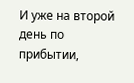И уже на второй день по прибытии,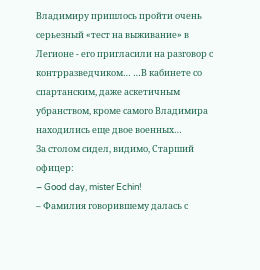Владимиру пришлось пройти очень серьезный «тест на выживание» в Легионе - его пригласили на разговор с контрразведчиком… …В кабинете со спартанским, даже аскетичным убранством, кроме самого Владимира находились еще двое военных…
За столом сидел, видимо, Старший офицер:
– Good day, mister Echin!
– Фамилия говорившему далась с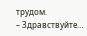трудом.
– Здравствуйте…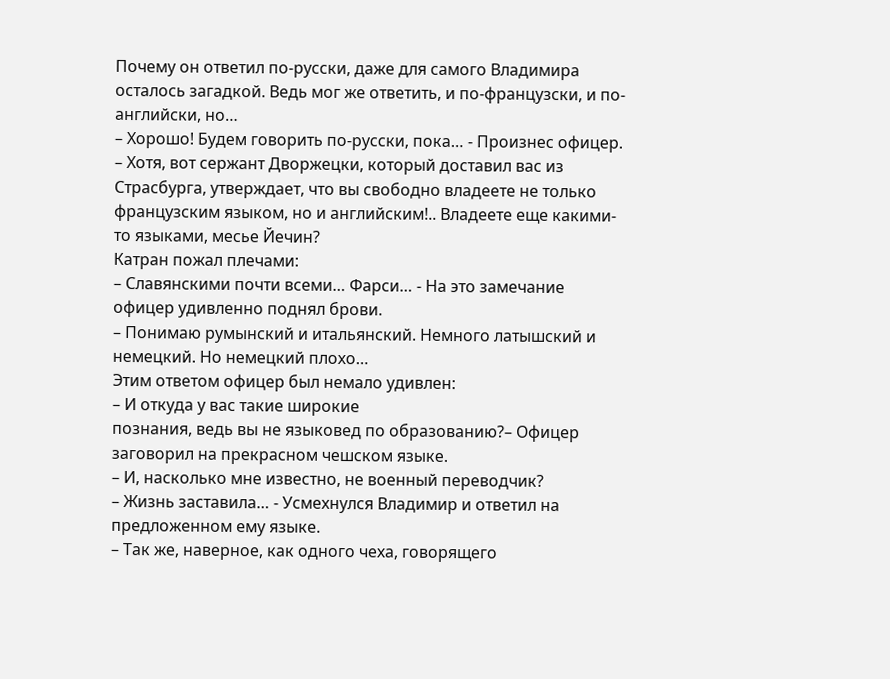Почему он ответил по-русски, даже для самого Владимира осталось загадкой. Ведь мог же ответить, и по-французски, и по-английски, но…
– Хорошо! Будем говорить по-русски, пока… - Произнес офицер.
– Хотя, вот сержант Дворжецки, который доставил вас из Страсбурга, утверждает, что вы свободно владеете не только французским языком, но и английским!.. Владеете еще какими-то языками, месье Йечин?
Катран пожал плечами:
– Славянскими почти всеми… Фарси… - На это замечание офицер удивленно поднял брови.
– Понимаю румынский и итальянский. Немного латышский и немецкий. Но немецкий плохо…
Этим ответом офицер был немало удивлен:
– И откуда у вас такие широкие
познания, ведь вы не языковед по образованию?– Офицер заговорил на прекрасном чешском языке.
– И, насколько мне известно, не военный переводчик?
– Жизнь заставила… - Усмехнулся Владимир и ответил на предложенном ему языке.
– Так же, наверное, как одного чеха, говорящего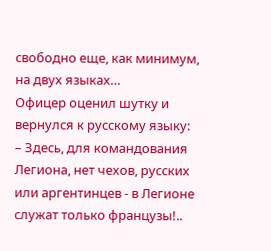свободно еще, как минимум, на двух языках…
Офицер оценил шутку и вернулся к русскому языку:
– Здесь, для командования Легиона, нет чехов, русских или аргентинцев - в Легионе служат только французы!..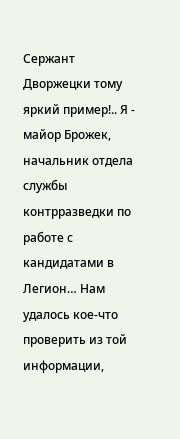Сержант Дворжецки тому яркий пример!.. Я - майор Брожек, начальник отдела службы контрразведки по работе с кандидатами в Легион… Нам удалось кое-что проверить из той информации,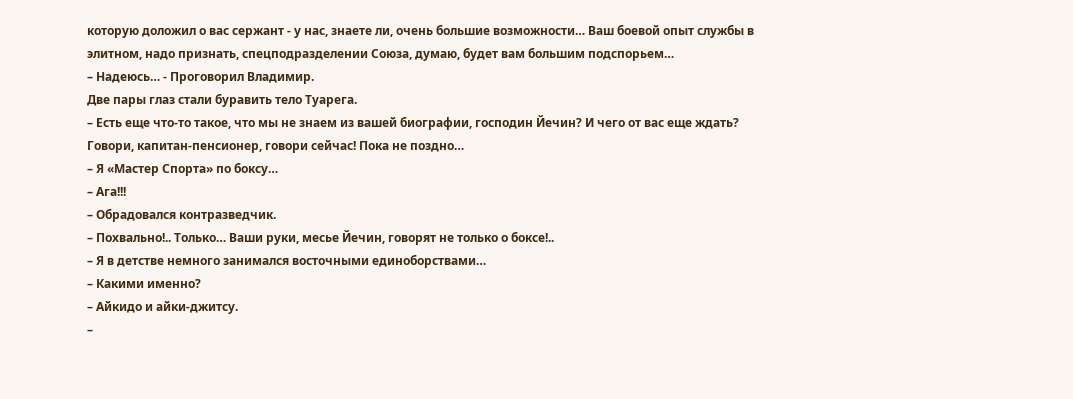которую доложил о вас сержант - у нас, знаете ли, очень большие возможности… Ваш боевой опыт службы в элитном, надо признать, спецподразделении Союза, думаю, будет вам большим подспорьем…
– Надеюсь… - Проговорил Владимир.
Две пары глаз стали буравить тело Туарега.
– Есть еще что-то такое, что мы не знаем из вашей биографии, господин Йечин? И чего от вас еще ждать? Говори, капитан-пенсионер, говори сейчас! Пока не поздно…
– Я «Мастер Спорта» по боксу…
– Ага!!!
– Обрадовался контразведчик.
– Похвально!.. Только… Ваши руки, месье Йечин, говорят не только о боксе!..
– Я в детстве немного занимался восточными единоборствами…
– Какими именно?
– Айкидо и айки-джитсу.
–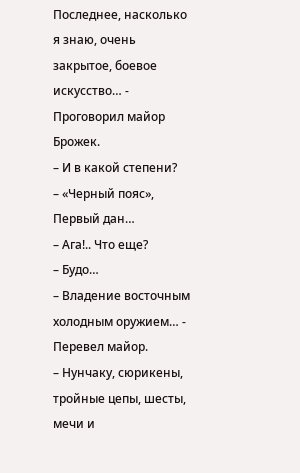Последнее, насколько я знаю, очень закрытое, боевое искусство… - Проговорил майор Брожек.
– И в какой степени?
– «Черный пояс», Первый дан…
– Ага!.. Что еще?
– Будо…
– Владение восточным холодным оружием… - Перевел майор.
– Нунчаку, сюрикены, тройные цепы, шесты, мечи и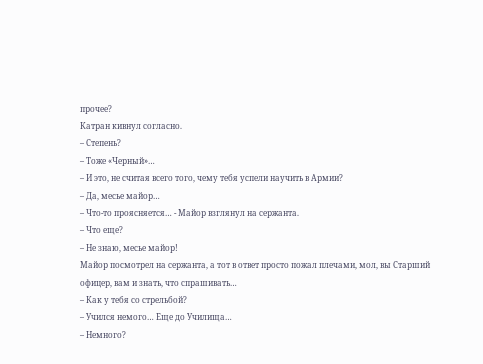прочее?
Катран кивнул согласно.
– Степень?
– Тоже «Черный»…
– И это, не считая всего того, чему тебя успели научить в Армии?
– Да, месье майор…
– Что-то проясняется… - Майор взглянул на сержанта.
– Что еще?
– Не знаю, месье майор!
Майор посмотрел на сержанта, а тот в ответ просто пожал плечами, мол, вы Старший офицер, вам и знать, что спрашивать…
– Как у тебя со стрельбой?
– Учился немого… Еще до Училища…
– Немного?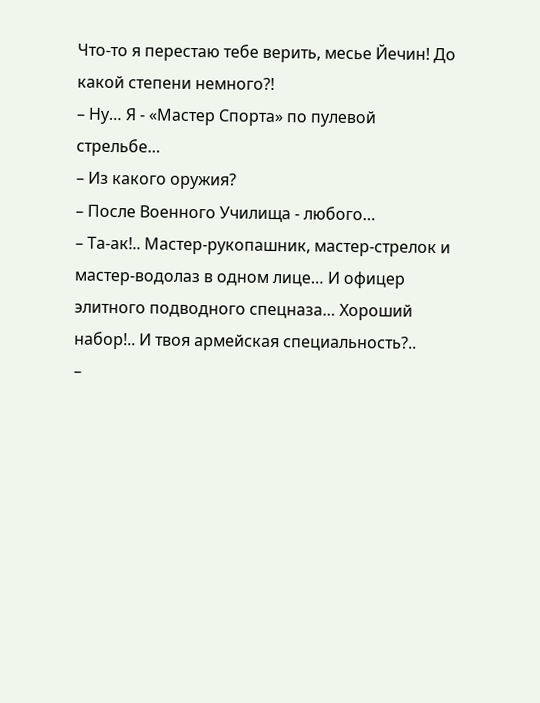Что-то я перестаю тебе верить, месье Йечин! До какой степени немного?!
– Ну… Я - «Мастер Спорта» по пулевой стрельбе…
– Из какого оружия?
– После Военного Училища - любого…
– Та-ак!.. Мастер-рукопашник, мастер-стрелок и мастер-водолаз в одном лице… И офицер элитного подводного спецназа… Хороший набор!.. И твоя армейская специальность?..
–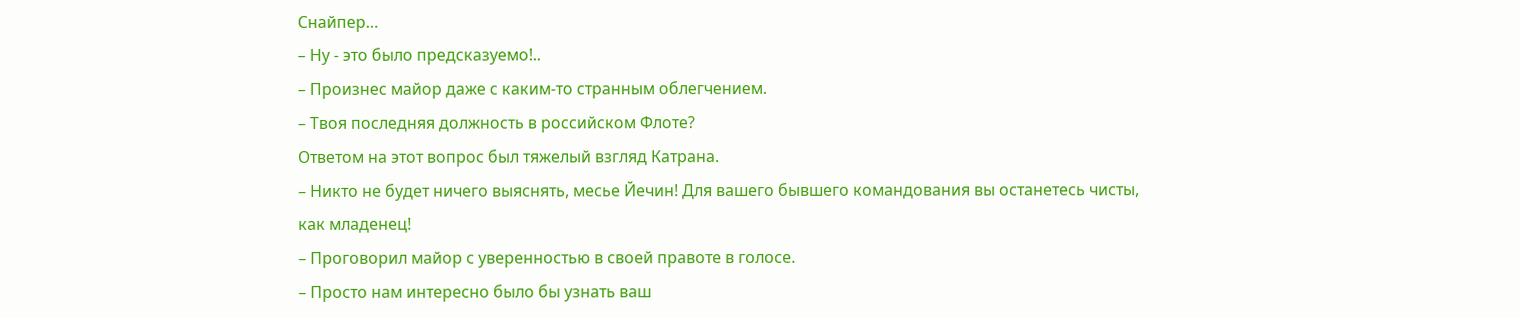Снайпер…
– Ну - это было предсказуемо!..
– Произнес майор даже с каким-то странным облегчением.
– Твоя последняя должность в российском Флоте?
Ответом на этот вопрос был тяжелый взгляд Катрана.
– Никто не будет ничего выяснять, месье Йечин! Для вашего бывшего командования вы останетесь чисты, как младенец!
– Проговорил майор с уверенностью в своей правоте в голосе.
– Просто нам интересно было бы узнать ваш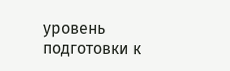уровень подготовки к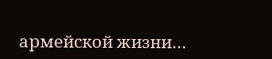армейской жизни…